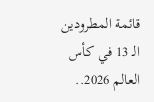قائمة المطرودين الـ 13 في كأس العالم 2026..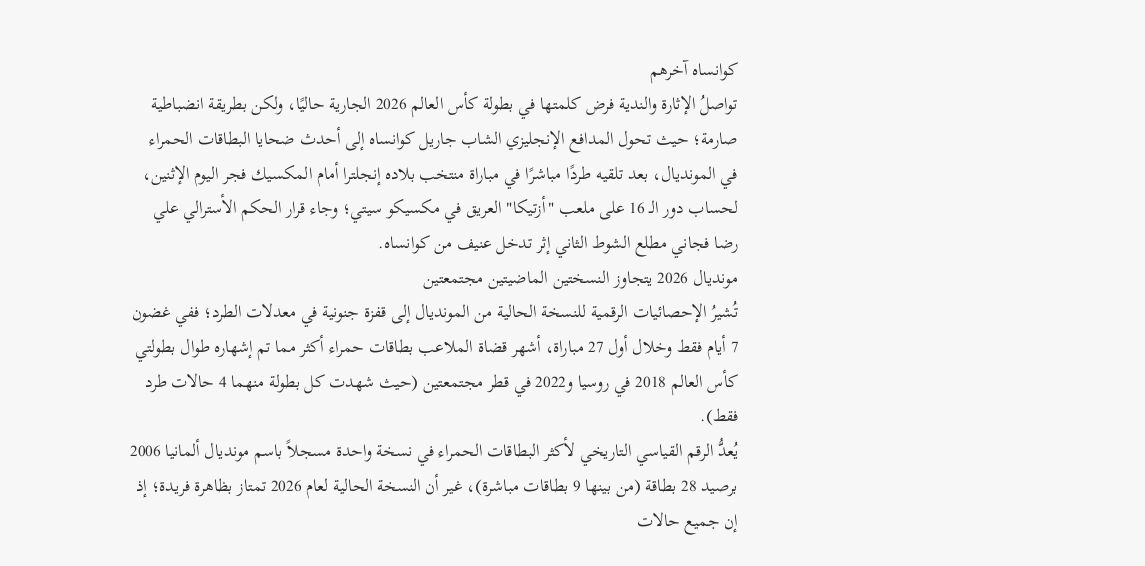كوانساه آخرهم
تواصلُ الإثارة والندية فرض كلمتها في بطولة كأس العالم 2026 الجارية حاليًا، ولكن بطريقة انضباطية صارمة؛ حيث تحول المدافع الإنجليزي الشاب جاريل كوانساه إلى أحدث ضحايا البطاقات الحمراء في المونديال، بعد تلقيه طردًا مباشرًا في مباراة منتخب بلاده إنجلترا أمام المكسيك فجر اليوم الإثنين، لحساب دور الـ 16 على ملعب "أزتيكا" العريق في مكسيكو سيتي؛ وجاء قرار الحكم الأسترالي علي رضا فجاني مطلع الشوط الثاني إثر تدخل عنيف من كوانساه.
مونديال 2026 يتجاوز النسختين الماضيتين مجتمعتين
تُشيرُ الإحصائيات الرقمية للنسخة الحالية من المونديال إلى قفزة جنونية في معدلات الطرد؛ ففي غضون 7 أيام فقط وخلال أول 27 مباراة، أشهر قضاة الملاعب بطاقات حمراء أكثر مما تم إشهاره طوال بطولتي كأس العالم 2018 في روسيا و2022 في قطر مجتمعتين (حيث شهدت كل بطولة منهما 4 حالات طرد فقط).
يُعدُّ الرقم القياسي التاريخي لأكثر البطاقات الحمراء في نسخة واحدة مسجلاً باسم مونديال ألمانيا 2006 برصيد 28 بطاقة (من بينها 9 بطاقات مباشرة)، غير أن النسخة الحالية لعام 2026 تمتاز بظاهرة فريدة؛ إذ إن جميع حالات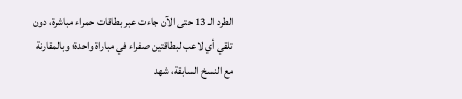الطرد الـ 13 حتى الآن جاءت عبر بطاقات حمراء مباشرة، دون تلقي أي لاعب لبطاقتين صفراء في مباراة واحدة؛ وبالمقارنة مع النسخ السابقة، شهد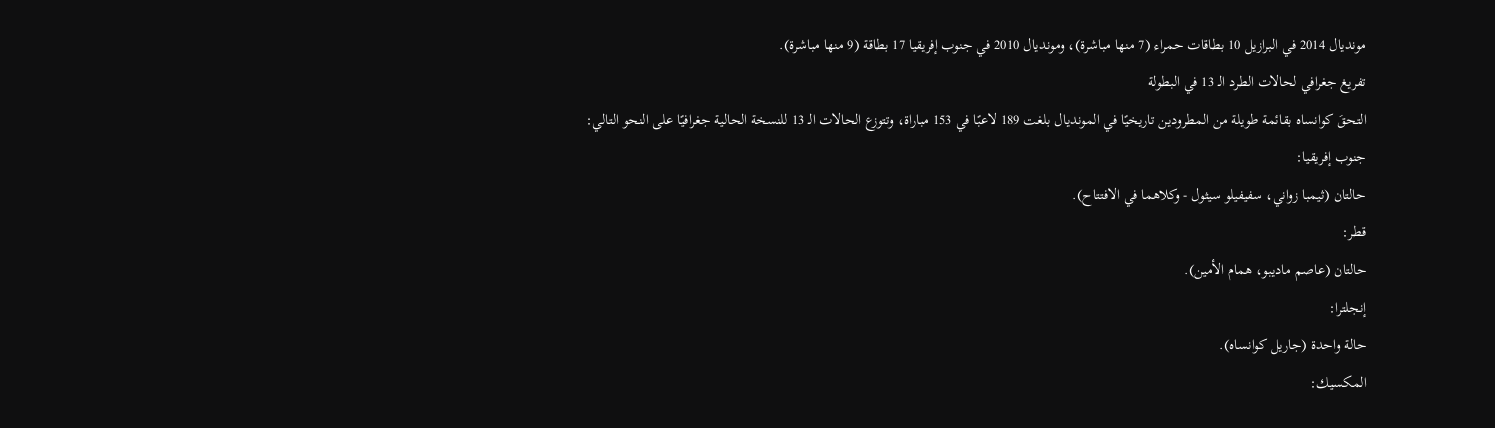مونديال 2014 في البرازيل 10 بطاقات حمراء (7 منها مباشرة)، ومونديال 2010 في جنوب إفريقيا 17 بطاقة (9 منها مباشرة).
تفريغ جغرافي لحالات الطرد الـ 13 في البطولة
التحقَ كوانساه بقائمة طويلة من المطرودين تاريخيًا في المونديال بلغت 189 لاعبًا في 153 مباراة، وتتوزع الحالات الـ 13 للنسخة الحالية جغرافيًا على النحو التالي:
جنوب إفريقيا:
حالتان (ثيمبا زواني، سفيفيلو سيثول - وكلاهما في الافتتاح).
قطر:
حالتان (عاصم ماديبو، همام الأمين).
إنجلترا:
حالة واحدة (جاريل كوانساه).
المكسيك: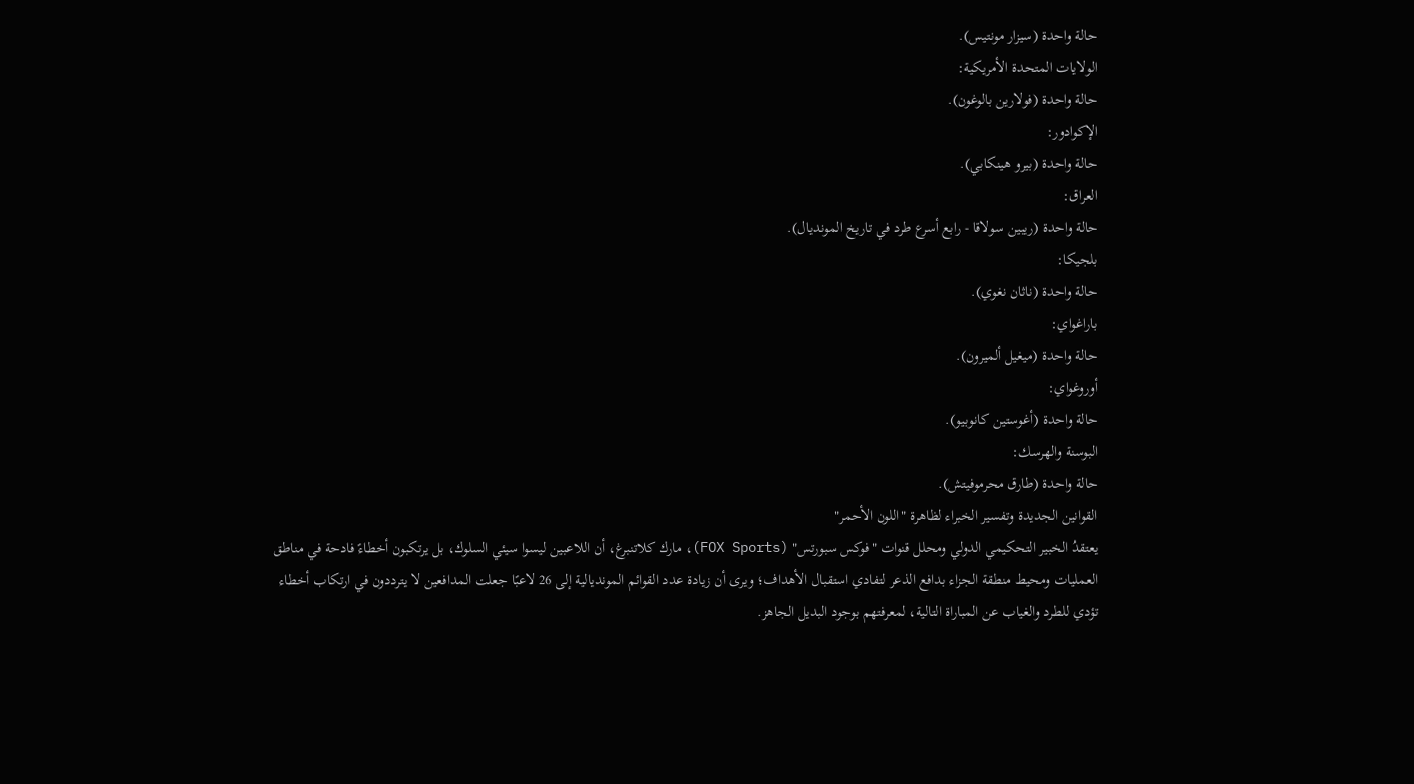حالة واحدة (سيزار مونتيس).
الولايات المتحدة الأمريكية:
حالة واحدة (فولارين بالوغون).
الإكوادور:
حالة واحدة (بيرو هينكابي).
العراق:
حالة واحدة (ريبين سولاقا - رابع أسرع طرد في تاريخ المونديال).
بلجيكا:
حالة واحدة (ناثان نغوي).
باراغواي:
حالة واحدة (ميغيل ألميرون).
أوروغواي:
حالة واحدة (أغوستين كانوبيو).
البوسنة والهرسك:
حالة واحدة (طارق محرموفيتش).
القوانين الجديدة وتفسير الخبراء لظاهرة "اللون الأحمر"
يعتقدُ الخبير التحكيمي الدولي ومحلل قنوات "فوكس سبورتس" (FOX Sports)، مارك كلاتنبرغ، أن اللاعبين ليسوا سيئي السلوك، بل يرتكبون أخطاءً فادحة في مناطق العمليات ومحيط منطقة الجزاء بدافع الذعر لتفادي استقبال الأهداف؛ ويرى أن زيادة عدد القوائم المونديالية إلى 26 لاعبًا جعلت المدافعين لا يترددون في ارتكاب أخطاء تؤدي للطرد والغياب عن المباراة التالية، لمعرفتهم بوجود البديل الجاهز.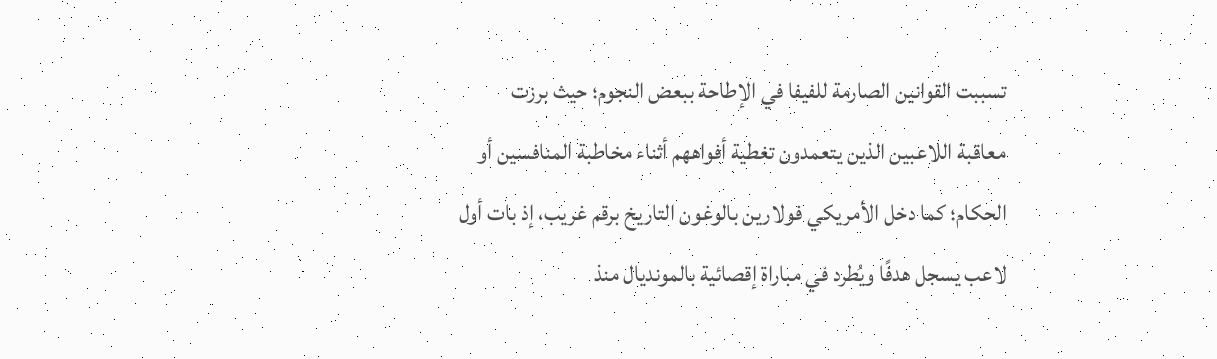تسببت القوانين الصارمة للفيفا في الإطاحة ببعض النجوم؛ حيث برزت معاقبة اللاعبين الذين يتعمدون تغطية أفواههم أثناء مخاطبة المنافسين أو الحكام؛ كما دخل الأمريكي فولارين بالوغون التاريخ برقم غريب، إذ بات أول لاعب يسجل هدفًا ويُطرد في مباراة إقصائية بالمونديال منذ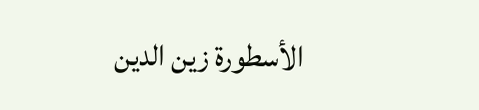الأسطورة زين الدين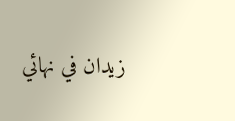زيدان في نهائي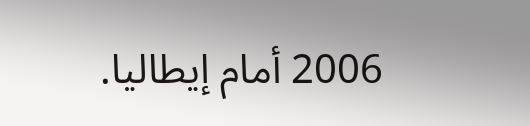2006 أمام إيطاليا.